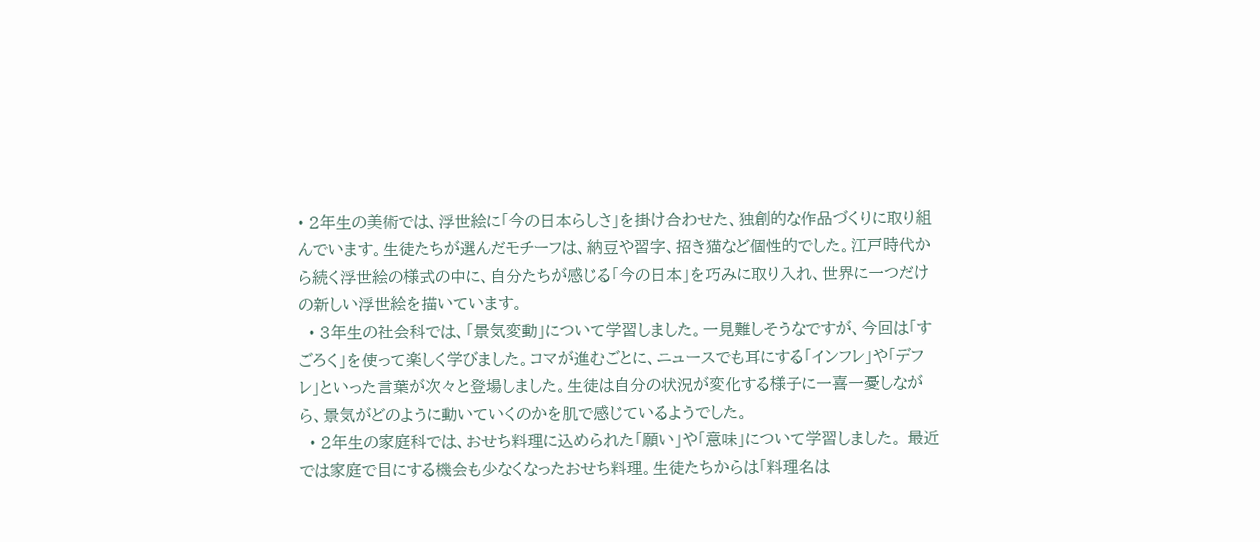• 2年生の美術では、浮世絵に「今の日本らしさ」を掛け合わせた、独創的な作品づくりに取り組んでいます。生徒たちが選んだモチーフは、納豆や習字、招き猫など個性的でした。江戸時代から続く浮世絵の様式の中に、自分たちが感じる「今の日本」を巧みに取り入れ、世界に一つだけの新しい浮世絵を描いています。
  • 3年生の社会科では、「景気変動」について学習しました。一見難しそうなですが、今回は「すごろく」を使って楽しく学びました。コマが進むごとに、ニュースでも耳にする「インフレ」や「デフレ」といった言葉が次々と登場しました。生徒は自分の状況が変化する様子に一喜一憂しながら、景気がどのように動いていくのかを肌で感じているようでした。
  • 2年生の家庭科では、おせち料理に込められた「願い」や「意味」について学習しました。 最近では家庭で目にする機会も少なくなったおせち料理。生徒たちからは「料理名は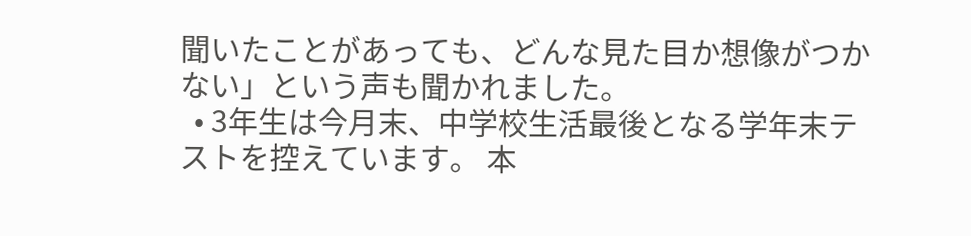聞いたことがあっても、どんな見た目か想像がつかない」という声も聞かれました。
  • 3年生は今月末、中学校生活最後となる学年末テストを控えています。 本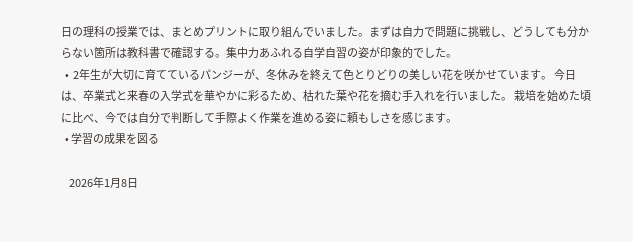日の理科の授業では、まとめプリントに取り組んでいました。まずは自力で問題に挑戦し、どうしても分からない箇所は教科書で確認する。集中力あふれる自学自習の姿が印象的でした。
  •  2年生が大切に育てているパンジーが、冬休みを終えて色とりどりの美しい花を咲かせています。 今日は、卒業式と来春の入学式を華やかに彩るため、枯れた葉や花を摘む手入れを行いました。 栽培を始めた頃に比べ、今では自分で判断して手際よく作業を進める姿に頼もしさを感じます。
  • 学習の成果を図る

    2026年1月8日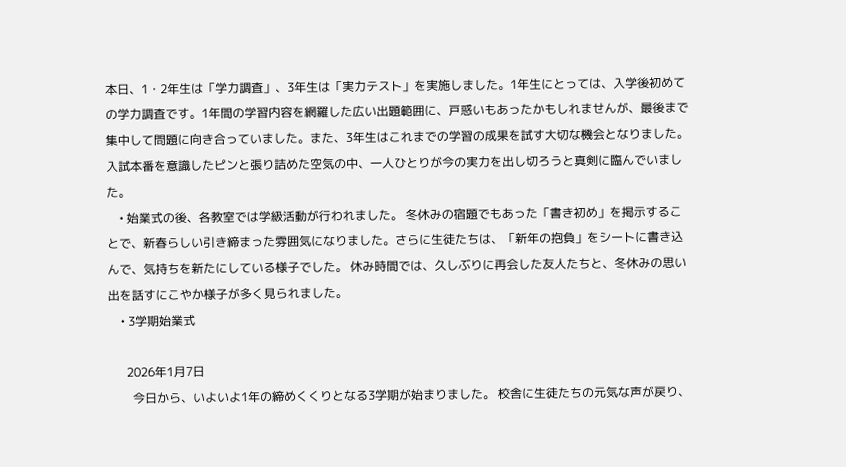本日、1・2年生は「学力調査」、3年生は「実力テスト」を実施しました。1年生にとっては、入学後初めての学力調査です。1年間の学習内容を網羅した広い出題範囲に、戸惑いもあったかもしれませんが、最後まで集中して問題に向き合っていました。また、3年生はこれまでの学習の成果を試す大切な機会となりました。入試本番を意識したピンと張り詰めた空気の中、一人ひとりが今の実力を出し切ろうと真剣に臨んでいました。
    • 始業式の後、各教室では学級活動が行われました。 冬休みの宿題でもあった「書き初め」を掲示することで、新春らしい引き締まった雰囲気になりました。さらに生徒たちは、「新年の抱負」をシートに書き込んで、気持ちを新たにしている様子でした。 休み時間では、久しぶりに再会した友人たちと、冬休みの思い出を話すにこやか様子が多く見られました。
    • 3学期始業式

      2026年1月7日
        今日から、いよいよ1年の締めくくりとなる3学期が始まりました。 校舎に生徒たちの元気な声が戻り、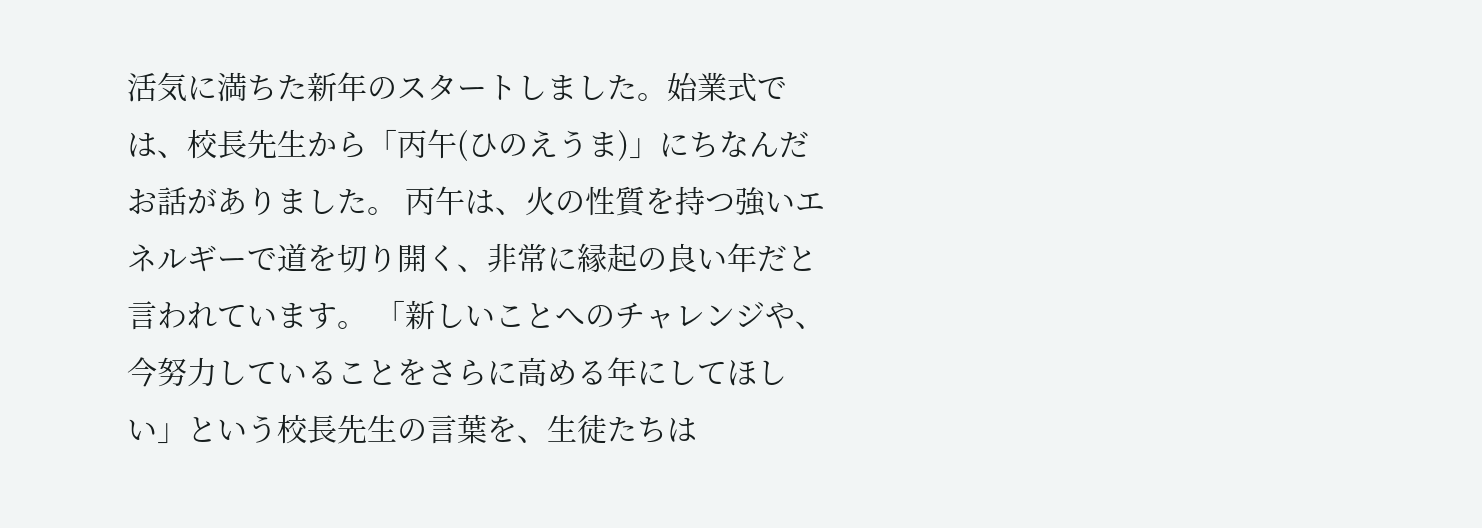活気に満ちた新年のスタートしました。始業式では、校長先生から「丙午(ひのえうま)」にちなんだお話がありました。 丙午は、火の性質を持つ強いエネルギーで道を切り開く、非常に縁起の良い年だと言われています。 「新しいことへのチャレンジや、今努力していることをさらに高める年にしてほしい」という校長先生の言葉を、生徒たちは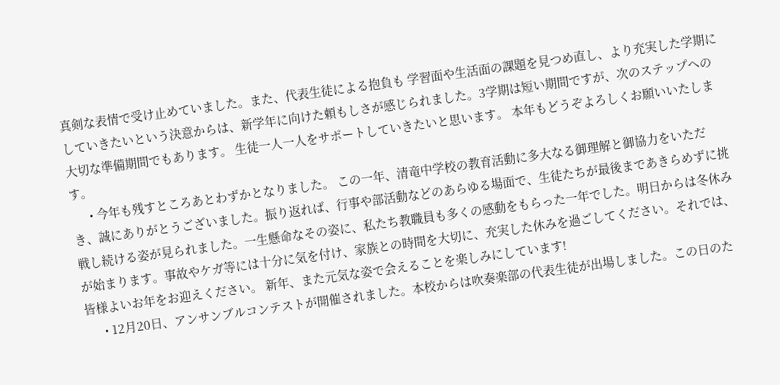真剣な表情で受け止めていました。また、代表生徒による抱負も 学習面や生活面の課題を見つめ直し、より充実した学期にしていきたいという決意からは、新学年に向けた頼もしさが感じられました。3学期は短い期間ですが、次のステップへの大切な準備期間でもあります。 生徒一人一人をサポートしていきたいと思います。 本年もどうぞよろしくお願いいたします。
      • 今年も残すところあとわずかとなりました。 この一年、清竜中学校の教育活動に多大なる御理解と御協力をいただき、誠にありがとうございました。振り返れば、行事や部活動などのあらゆる場面で、生徒たちが最後まであきらめずに挑戦し続ける姿が見られました。一生懸命なその姿に、私たち教職員も多くの感動をもらった一年でした。明日からは冬休みが始まります。事故やケガ等には十分に気を付け、家族との時間を大切に、充実した休みを過ごしてください。それでは、皆様よいお年をお迎えください。 新年、また元気な姿で会えることを楽しみにしています!
      • 12月20日、アンサンブルコンテストが開催されました。本校からは吹奏楽部の代表生徒が出場しました。この日のた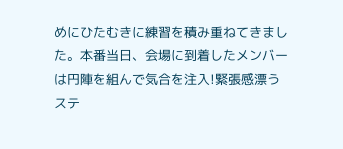めにひたむきに練習を積み重ねてきました。本番当日、会場に到着したメンバーは円陣を組んで気合を注入!緊張感漂うステ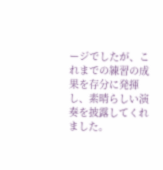ージでしたが、これまでの練習の成果を存分に発揮し、素晴らしい演奏を披露してくれました。